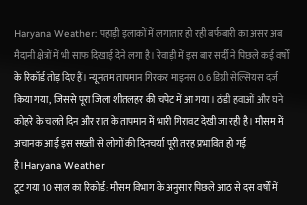Haryana Weather: पहाड़ी इलाकों में लगातार हो रही बर्फबारी का असर अब मैदानी क्षेत्रों में भी साफ दिखाई देने लगा है। रेवाड़ी में इस बार सर्दी ने पिछले कई वर्षों के रिकॉर्ड तोड़ दिए हैं। न्यूनतम तापमान गिरकर माइनस 0.6 डिग्री सेल्सियस दर्ज किया गया, जिससे पूरा जिला शीतलहर की चपेट में आ गया। ठंडी हवाओं और घने कोहरे के चलते दिन और रात के तापमान में भारी गिरावट देखी जा रही है। मौसम में अचानक आई इस सख्ती से लोगों की दिनचर्या पूरी तरह प्रभावित हो गई है।Haryana Weather
टूट गया 10 साल का रिकोर्ड: मौसम विभाग के अनुसार पिछले आठ से दस वर्षों में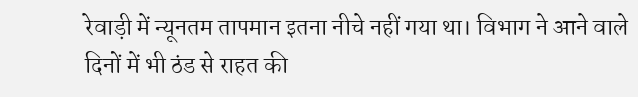रेवाड़ी में न्यूनतम तापमान इतना नीचे नहीं गया था। विभाग ने आने वाले दिनों में भी ठंड से राहत की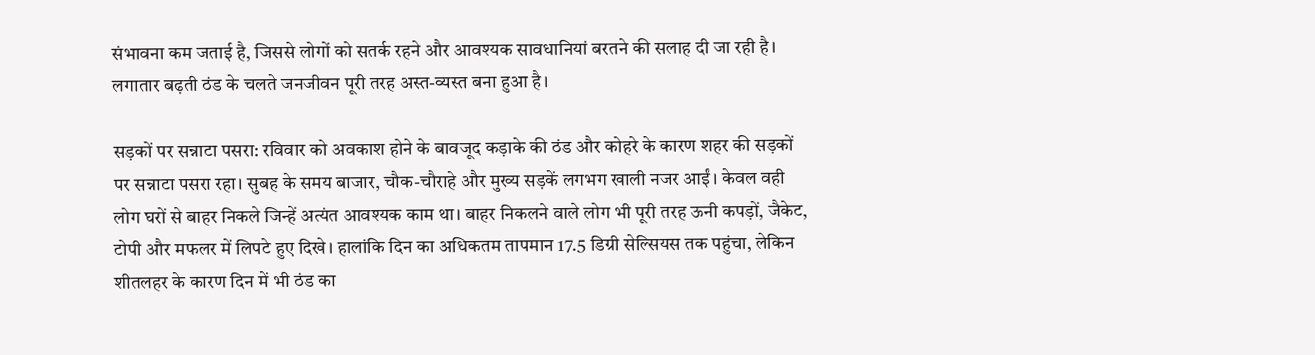संभावना कम जताई है, जिससे लोगों को सतर्क रहने और आवश्यक सावधानियां बरतने की सलाह दी जा रही है। लगातार बढ़ती ठंड के चलते जनजीवन पूरी तरह अस्त-व्यस्त बना हुआ है।

सड़कों पर सन्नाटा पसरा: रविवार को अवकाश होने के बावजूद कड़ाके की ठंड और कोहरे के कारण शहर की सड़कों पर सन्नाटा पसरा रहा। सुबह के समय बाजार, चौक-चौराहे और मुख्य सड़कें लगभग खाली नजर आईं। केवल वही लोग घरों से बाहर निकले जिन्हें अत्यंत आवश्यक काम था। बाहर निकलने वाले लोग भी पूरी तरह ऊनी कपड़ों, जैकेट, टोपी और मफलर में लिपटे हुए दिखे। हालांकि दिन का अधिकतम तापमान 17.5 डिग्री सेल्सियस तक पहुंचा, लेकिन शीतलहर के कारण दिन में भी ठंड का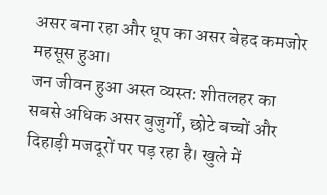असर बना रहा और धूप का असर बेहद कमजोर महसूस हुआ।
जन जीवन हुआ अस्त व्यस्त: शीतलहर का सबसे अधिक असर बुजुर्गों, छोटे बच्चों और दिहाड़ी मजदूरों पर पड़ रहा है। खुले में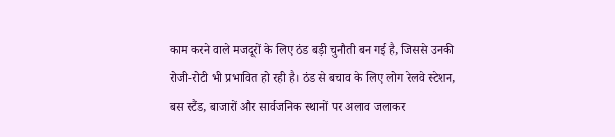काम करने वाले मजदूरों के लिए ठंड बड़ी चुनौती बन गई है, जिससे उनकी रोजी-रोटी भी प्रभावित हो रही है। ठंड से बचाव के लिए लोग रेलवे स्टेशन, बस स्टैंड, बाजारों और सार्वजनिक स्थानों पर अलाव जलाकर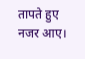तापते हुए नजर आए।